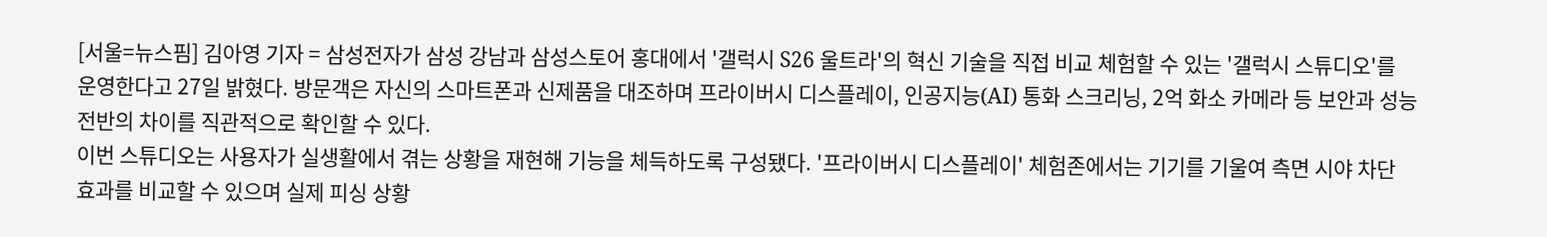[서울=뉴스핌] 김아영 기자 = 삼성전자가 삼성 강남과 삼성스토어 홍대에서 '갤럭시 S26 울트라'의 혁신 기술을 직접 비교 체험할 수 있는 '갤럭시 스튜디오'를 운영한다고 27일 밝혔다. 방문객은 자신의 스마트폰과 신제품을 대조하며 프라이버시 디스플레이, 인공지능(AI) 통화 스크리닝, 2억 화소 카메라 등 보안과 성능 전반의 차이를 직관적으로 확인할 수 있다.
이번 스튜디오는 사용자가 실생활에서 겪는 상황을 재현해 기능을 체득하도록 구성됐다. '프라이버시 디스플레이' 체험존에서는 기기를 기울여 측면 시야 차단 효과를 비교할 수 있으며 실제 피싱 상황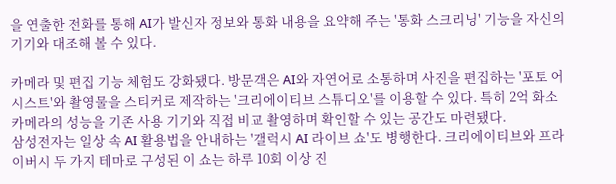을 연출한 전화를 통해 AI가 발신자 정보와 통화 내용을 요약해 주는 '통화 스크리닝' 기능을 자신의 기기와 대조해 볼 수 있다.

카메라 및 편집 기능 체험도 강화됐다. 방문객은 AI와 자연어로 소통하며 사진을 편집하는 '포토 어시스트'와 촬영물을 스티커로 제작하는 '크리에이티브 스튜디오'를 이용할 수 있다. 특히 2억 화소 카메라의 성능을 기존 사용 기기와 직접 비교 촬영하며 확인할 수 있는 공간도 마련됐다.
삼성전자는 일상 속 AI 활용법을 안내하는 '갤럭시 AI 라이브 쇼'도 병행한다. 크리에이티브와 프라이버시 두 가지 테마로 구성된 이 쇼는 하루 10회 이상 진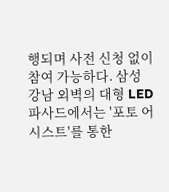행되며 사전 신청 없이 참여 가능하다. 삼성 강남 외벽의 대형 LED 파사드에서는 '포토 어시스트'를 통한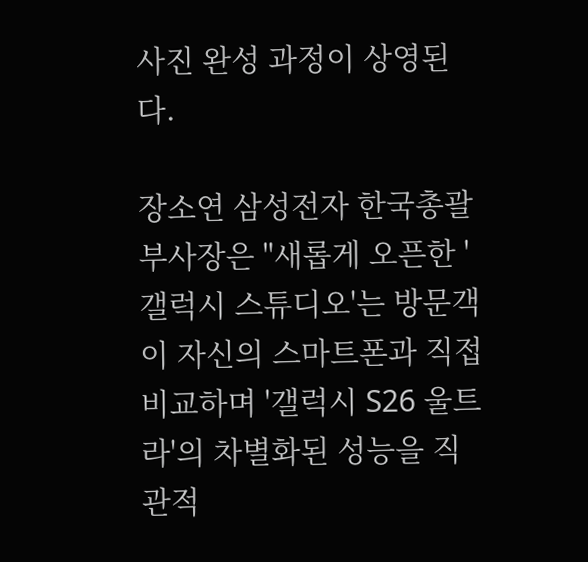사진 완성 과정이 상영된다.

장소연 삼성전자 한국총괄 부사장은 "새롭게 오픈한 '갤럭시 스튜디오'는 방문객이 자신의 스마트폰과 직접 비교하며 '갤럭시 S26 울트라'의 차별화된 성능을 직관적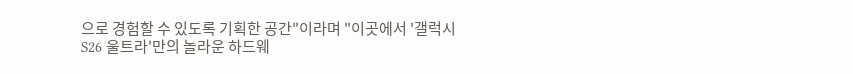으로 경험할 수 있도록 기획한 공간"이라며 "이곳에서 '갤럭시 S26 울트라'만의 놀라운 하드웨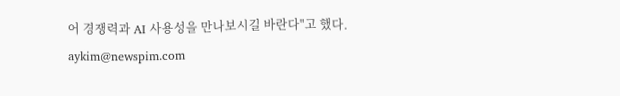어 경쟁력과 AI 사용성을 만나보시길 바란다"고 했다.
aykim@newspim.com